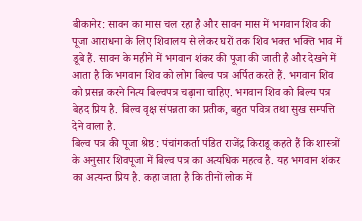बीकानेर: सावन का मास चल रहा है और सावन मास में भगवान शिव की पूजा आराधना के लिए शिवालय से लेकर घरों तक शिव भक्त भक्ति भाव में डूबे हैं. सावन के महीने में भगवान शंकर की पूजा की जाती है और देखने में आता है कि भगवान शिव को लोग बिल्व पत्र अर्पित करते हैं. भगवान शिव को प्रसन्न करने नित्य बिल्वपत्र चढ़ाना चाहिए. भगवान शिव को बिल्य पत्र बेहद प्रिय है. बिल्व वृक्ष संपन्नता का प्रतीक, बहुत पवित्र तथा सुख सम्पत्ति देने वाला है.
बिल्व पत्र की पूजा श्रेष्ठ : पंचांगकर्ता पंडित राजेंद्र किराडू कहते हैं कि शास्त्रों के अनुसार शिवपूजा में बिल्व पत्र का अत्यधिक महत्व है. यह भगवान शंकर का अत्यन्त प्रिय है. कहा जाता है कि तीनों लोक में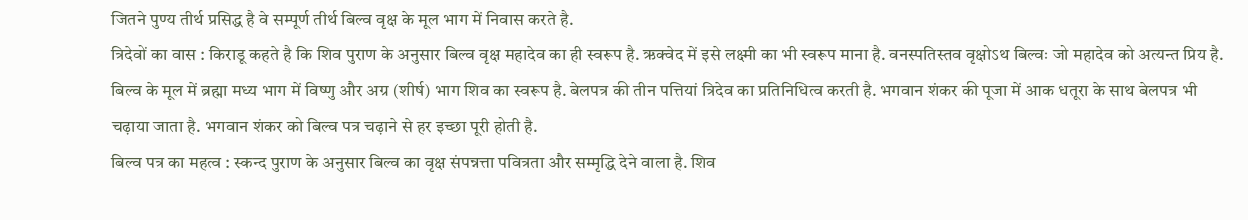जितने पुण्य तीर्थ प्रसिद्ध है वे सम्पूर्ण तीर्थ बिल्व वृक्ष के मूल भाग में निवास करते है.
त्रिदेवों का वास : किराडू कहते है कि शिव पुराण के अनुसार बिल्व वृक्ष महादेव का ही स्वरूप है. ऋक्वेद में इसे लक्ष्मी का भी स्वरूप माना है. वनस्पतिस्तव वृक्षोऽथ बिल्वः जो महादेव को अत्यन्त प्रिय है. बिल्व के मूल में ब्रह्मा मध्य भाग में विष्णु और अग्र (शीर्ष) भाग शिव का स्वरूप है. बेलपत्र की तीन पत्तियां त्रिदेव का प्रतिनिधित्व करती है. भगवान शंकर की पूजा में आक धतूरा के साथ बेलपत्र भी चढ़ाया जाता है. भगवान शंकर को बिल्व पत्र चढ़ाने से हर इच्छा पूरी होती है.
बिल्व पत्र का महत्व : स्कन्द पुराण के अनुसार बिल्व का वृक्ष संपन्नत्ता पवित्रता और सम्मृद्धि देने वाला है. शिव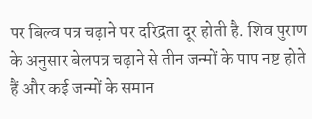पर बिल्व पत्र चढ़ाने पर दरिद्रता दूर होती है. शिव पुराण के अनुसार बेलपत्र चढ़ाने से तीन जन्मों के पाप नष्ट होते हैं और कई जन्मों के समान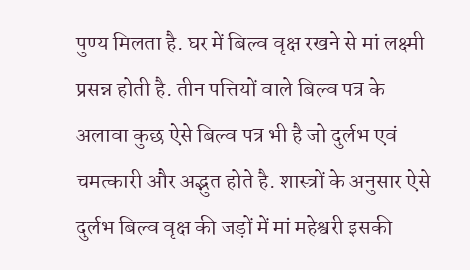पुण्य मिलता है. घर में बिल्व वृक्ष रखने से मां लक्ष्मी प्रसन्न होती है. तीन पत्तियों वाले बिल्व पत्र के अलावा कुछ ऐसे बिल्व पत्र भी है जो दुर्लभ एवं चमत्कारी और अद्भुत होते है. शास्त्रों के अनुसार ऐसे दुर्लभ बिल्व वृक्ष की जड़ों में मां महेश्वरी इसकी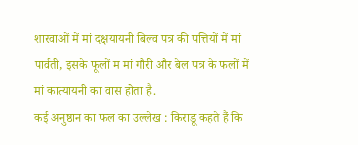शारवाओं में मां दक्षयायनी बिल्व पत्र की पत्तियों में मां पार्वती, इसके फूलों म मां गौरी और बेल पत्र के फलों में मां कात्यायनी का वास होता है.
कई अनुष्ठान का फल का उल्लेख : किराडू कहते हैं कि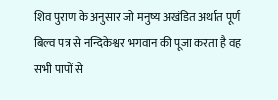शिव पुराण के अनुसार जो मनुष्य अखंडित अर्थात पूर्ण बिल्व पत्र से नन्दिकेश्वर भगवान की पूजा करता है वह सभी पापों से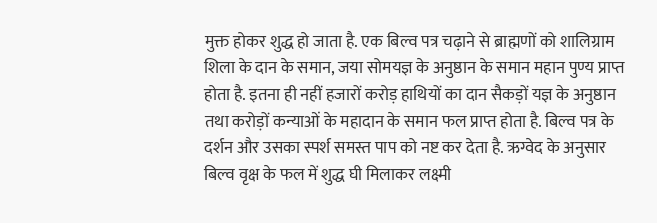मुक्त होकर शुद्ध हो जाता है. एक बिल्व पत्र चढ़ाने से ब्राह्मणों को शालिग्राम शिला के दान के समान, जया सोमयज्ञ के अनुष्ठान के समान महान पुण्य प्राप्त होता है. इतना ही नहीं हजारों करोड़ हाथियों का दान सैकड़ों यज्ञ के अनुष्ठान तथा करोड़ों कन्याओं के महादान के समान फल प्राप्त होता है. बिल्व पत्र के दर्शन और उसका स्पर्श समस्त पाप को नष्ट कर देता है. ऋग्वेद के अनुसार बिल्व वृक्ष के फल में शुद्ध घी मिलाकर लक्ष्मी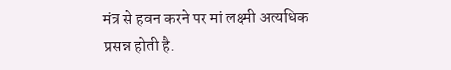मंत्र से हवन करने पर मां लक्ष्मी अत्यधिक प्रसन्न होती है.